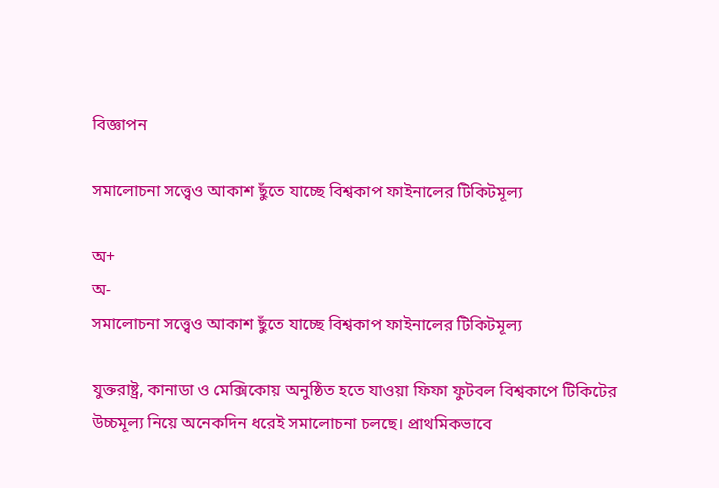বিজ্ঞাপন

সমালোচনা সত্ত্বেও আকাশ ছুঁতে যাচ্ছে বিশ্বকাপ ফাইনালের টিকিটমূল্য

অ+
অ-
সমালোচনা সত্ত্বেও আকাশ ছুঁতে যাচ্ছে বিশ্বকাপ ফাইনালের টিকিটমূল্য

যুক্তরাষ্ট্র, কানাডা ও মেক্সিকোয় অনুষ্ঠিত হতে যাওয়া ফিফা ফুটবল বিশ্বকাপে টিকিটের উচ্চমূল্য নিয়ে অনেকদিন ধরেই সমালোচনা চলছে। প্রাথমিকভাবে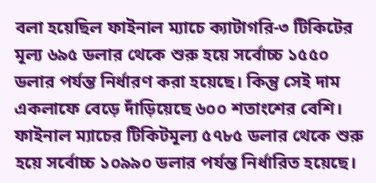বলা হয়েছিল ফাইনাল ম্যাচে ক্যাটাগরি-৩ টিকিটের মূল্য ৬৯৫ ডলার থেকে শুরু হয়ে সর্বোচ্চ ১৫৫০ ডলার পর্যন্ত নির্ধারণ করা হয়েছে। কিন্তু সেই দাম একলাফে বেড়ে দাঁড়িয়েছে ৬০০ শতাংশের বেশি। ফাইনাল ম্যাচের টিকিটমূল্য ৫৭৮৫ ডলার থেকে শুরু হয়ে সর্বোচ্চ ১০৯৯০ ডলার পর্যন্ত নির্ধারিত হয়েছে।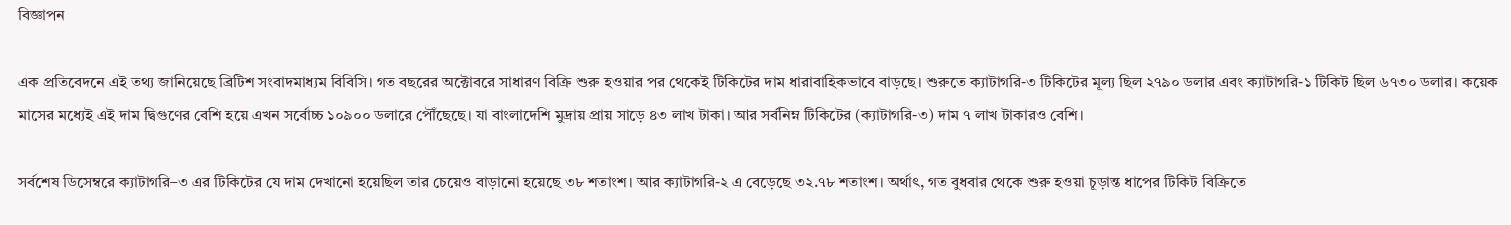বিজ্ঞাপন

এক প্রতিবেদনে এই তথ্য জানিয়েছে ব্রিটিশ সংবাদমাধ্যম বিবিসি। গত বছরের অক্টোবরে সাধারণ বিক্রি শুরু হওয়ার পর থেকেই টিকিটের দাম ধারাবাহিকভাবে বাড়ছে। শুরুতে ক্যাটাগরি-৩ টিকিটের মূল্য ছিল ২৭৯০ ডলার এবং ক্যাটাগরি-১ টিকিট ছিল ৬৭৩০ ডলার। কয়েক মাসের মধ্যেই এই দাম দ্বিগুণের বেশি হয়ে এখন সর্বোচ্চ ১০৯০০ ডলারে পৌঁছেছে। যা বাংলাদেশি মুদ্রায় প্রায় সাড়ে ৪৩ লাখ টাকা। আর সর্বনিম্ন টিকিটের (ক্যাটাগরি-৩) দাম ৭ লাখ টাকারও বেশি।

সর্বশেষ ডিসেম্বরে ক্যাটাগরি–৩ এর টিকিটের যে দাম দেখানো হয়েছিল তার চেয়েও বাড়ানো হয়েছে ৩৮ শতাংশ। আর ক্যাটাগরি-২ এ বেড়েছে ৩২.৭৮ শতাংশ। অর্থাৎ, গত বুধবার থেকে শুরু হওয়া চূড়ান্ত ধাপের টিকিট বিক্রিতে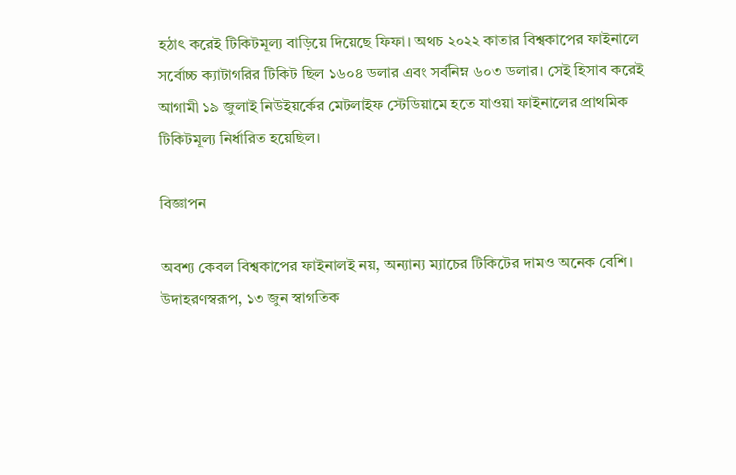হঠাৎ করেই টিকিটমূল্য বাড়িয়ে দিয়েছে ফিফা। অথচ ২০২২ কাতার বিশ্বকাপের ফাইনালে সর্বোচ্চ ক্যাটাগরির টিকিট ছিল ১৬০৪ ডলার এবং সর্বনিম্ন ৬০৩ ডলার। সেই হিসাব করেই আগামী ১৯ জুলাই নিউইয়র্কের মেটলাইফ স্টেডিয়ামে হতে যাওয়া ফাইনালের প্রাথমিক টিকিটমূল্য নির্ধারিত হয়েছিল।

বিজ্ঞাপন

অবশ্য কেবল বিশ্বকাপের ফাইনালই নয়, অন্যান্য ম্যাচের টিকিটের দামও অনেক বেশি। উদাহরণস্বরূপ, ১৩ জুন স্বাগতিক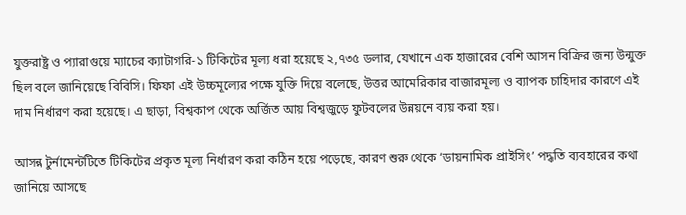যুক্তরাষ্ট্র ও প্যারাগুয়ে ম্যাচের ক্যাটাগরি-১ টিকিটের মূল্য ধরা হয়েছে ২,৭৩৫ ডলার, যেখানে এক হাজারের বেশি আসন বিক্রির জন্য উন্মুক্ত ছিল বলে জানিয়েছে বিবিসি। ফিফা এই উচ্চমূল্যের পক্ষে যুক্তি দিয়ে বলেছে, উত্তর আমেরিকার বাজারমূল্য ও ব্যাপক চাহিদার কারণে এই দাম নির্ধারণ করা হয়েছে। এ ছাড়া, বিশ্বকাপ থেকে অর্জিত আয় বিশ্বজুড়ে ফুটবলের উন্নয়নে ব্যয় করা হয়।

আসন্ন টুর্নামেন্টটিতে টিকিটের প্রকৃত মূল্য নির্ধারণ করা কঠিন হয়ে পড়েছে, কারণ শুরু থেকে ‘ডায়নামিক প্রাইসিং’ পদ্ধতি ব্যবহারের কথা জানিয়ে আসছে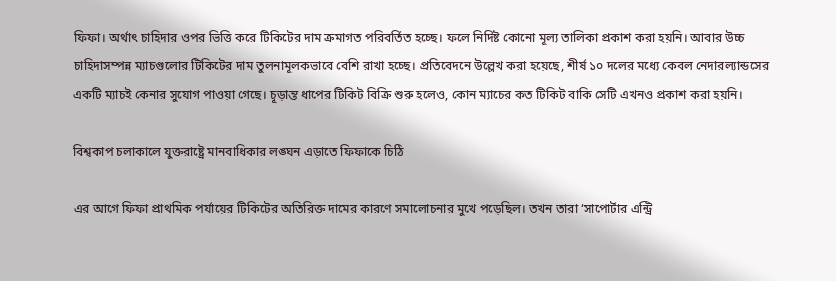ফিফা। অর্থাৎ চাহিদার ওপর ভিত্তি করে টিকিটের দাম ক্রমাগত পরিবর্তিত হচ্ছে। ফলে নির্দিষ্ট কোনো মূল্য তালিকা প্রকাশ করা হয়নি। আবার উচ্চ চাহিদাসম্পন্ন ম্যাচগুলোর টিকিটের দাম তুলনামূলকভাবে বেশি রাখা হচ্ছে। প্রতিবেদনে উল্লেখ করা হয়েছে, শীর্ষ ১০ দলের মধ্যে কেবল নেদারল্যান্ডসের একটি ম্যাচই কেনার সুযোগ পাওয়া গেছে। চূড়ান্ত ধাপের টিকিট বিক্রি শুরু হলেও, কোন ম্যাচের কত টিকিট বাকি সেটি এখনও প্রকাশ করা হয়নি।

বিশ্বকাপ চলাকালে যুক্তরাষ্ট্রে মানবাধিকার লঙ্ঘন এড়াতে ফিফাকে চিঠি

এর আগে ফিফা প্রাথমিক পর্যায়ের টিকিটের অতিরিক্ত দামের কারণে সমালোচনার মুখে পড়েছিল। তখন তারা ‘সাপোর্টার এন্ট্রি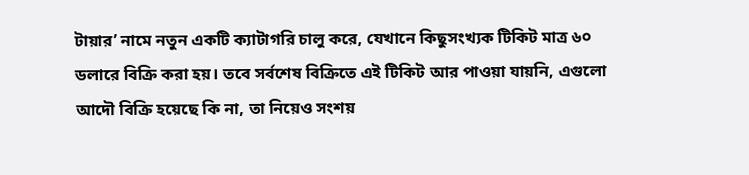টায়ার’ নামে নতুন একটি ক্যাটাগরি চালু করে, যেখানে কিছুসংখ্যক টিকিট মাত্র ৬০ ডলারে বিক্রি করা হয়। তবে সর্বশেষ বিক্রিতে এই টিকিট আর পাওয়া যায়নি, এগুলো আদৌ বিক্রি হয়েছে কি না, তা নিয়েও সংশয়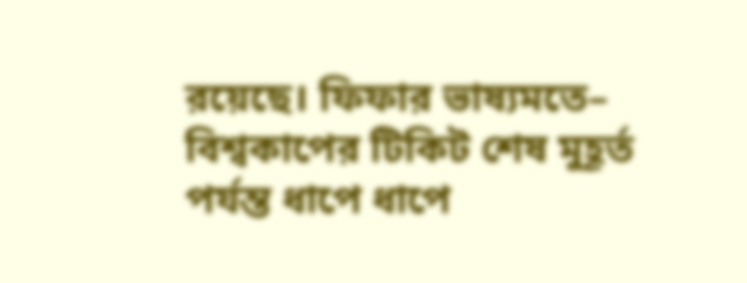রয়েছে। ফিফার ভাষ্যমতে– বিশ্বকাপের টিকিট শেষ মুহূর্ত পর্যন্ত ধাপে ধাপে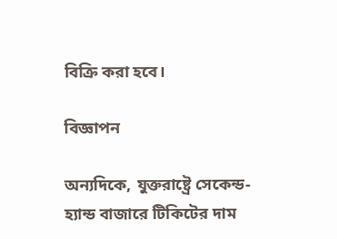বিক্রি করা হবে।

বিজ্ঞাপন

অন্যদিকে, যুক্তরাষ্ট্রে সেকেন্ড-হ্যান্ড বাজারে টিকিটের দাম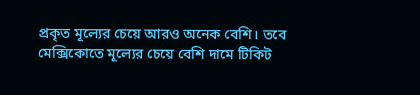প্রকৃত মূল্যের চেয়ে আরও অনেক বেশি। তবে মেক্সিকোতে মূল্যের চেয়ে বেশি দামে টিকিট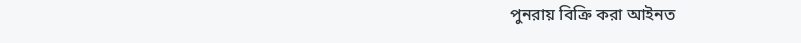পুনরায় বিক্রি করা আইনত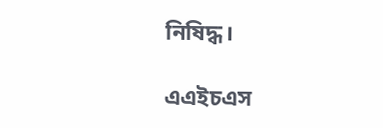নিষিদ্ধ।

এএইচএস